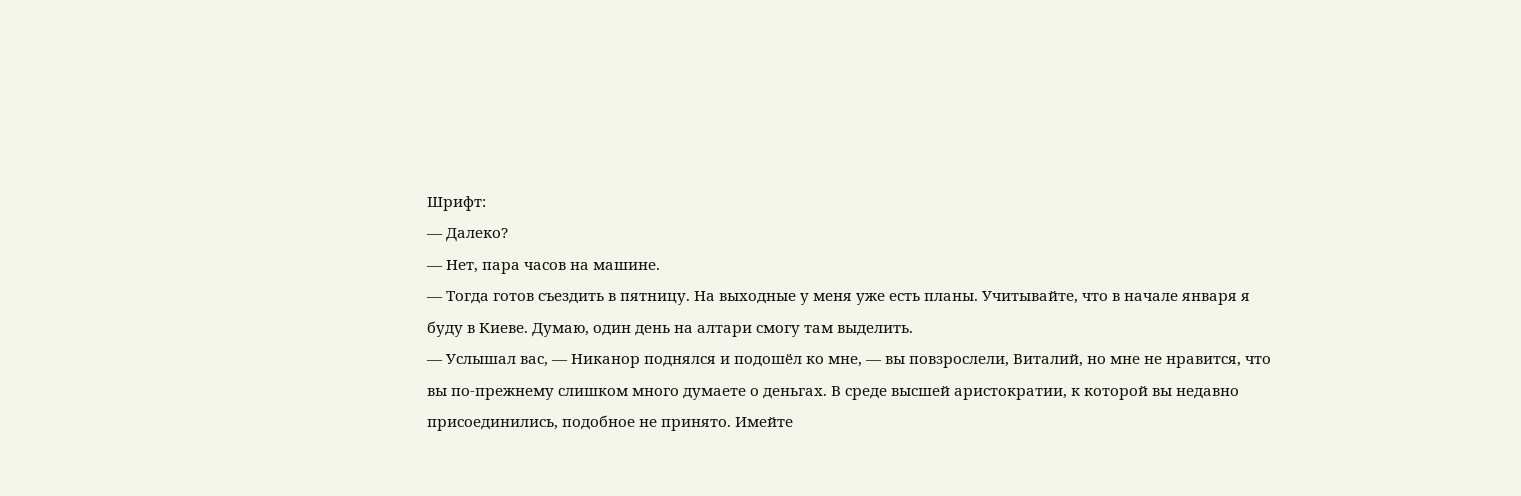Шрифт:
— Далеко?
— Нет, пара часов на машине.
— Тогда готов съездить в пятницу. На выходные у меня уже есть планы. Учитывайте, что в начале января я буду в Киеве. Думаю, один день на алтари смогу там выделить.
— Услышал вас, — Никанор поднялся и подошёл ко мне, — вы повзрослели, Виталий, но мне не нравится, что вы по-прежнему слишком много думаете о деньгах. В среде высшей аристократии, к которой вы недавно присоединились, подобное не принято. Имейте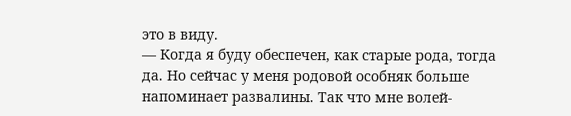это в виду.
— Когда я буду обеспечен, как старые рода, тогда да. Но сейчас у меня родовой особняк больше напоминает развалины. Так что мне волей-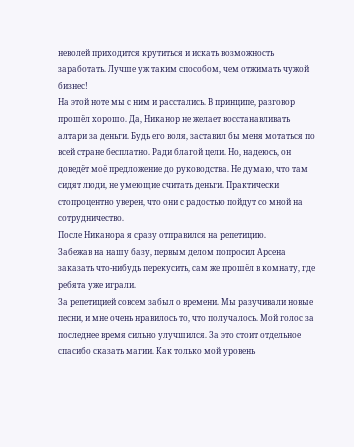неволей приходится крутиться и искать возможность заработать. Лучше уж таким способом, чем отжимать чужой бизнес!
На этой ноте мы с ним и расстались. В принципе, разговор прошёл хорошо. Да, Никанор не желает восстанавливать алтари за деньги. Будь его воля, заставил бы меня мотаться по всей стране бесплатно. Ради благой цели. Но, надеюсь, он доведёт моё предложение до руководства. Не думаю, что там сидят люди, не умеющие считать деньги. Практически стопроцентно уверен, что они с радостью пойдут со мной на сотрудничество.
После Никанора я сразу отправился на репетицию.
Забежав на нашу базу, первым делом попросил Арсена заказать что-нибудь перекусить, сам же прошёл в комнату, где ребята уже играли.
За репетицией совсем забыл о времени. Мы разучивали новые песни, и мне очень нравилось то, что получалось. Мой голос за последнее время сильно улучшился. За это стоит отдельное спасибо сказать магии. Как только мой уровень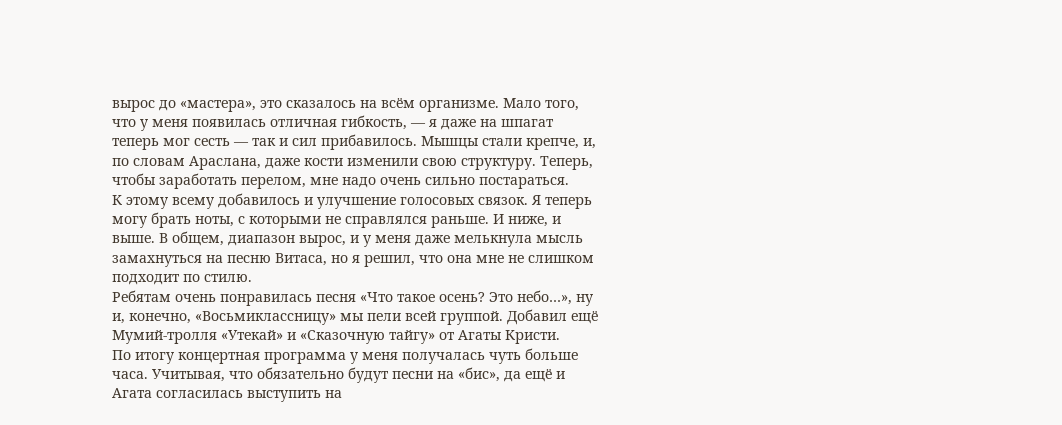вырос до «мастера», это сказалось на всём организме. Мало того, что у меня появилась отличная гибкость, — я даже на шпагат теперь мог сесть — так и сил прибавилось. Мышцы стали крепче, и, по словам Араслана, даже кости изменили свою структуру. Теперь, чтобы заработать перелом, мне надо очень сильно постараться.
К этому всему добавилось и улучшение голосовых связок. Я теперь могу брать ноты, с которыми не справлялся раньше. И ниже, и выше. В общем, диапазон вырос, и у меня даже мелькнула мысль замахнуться на песню Витаса, но я решил, что она мне не слишком подходит по стилю.
Ребятам очень понравилась песня «Что такое осень? Это небо…», ну и, конечно, «Восьмиклассницу» мы пели всей группой. Добавил ещё Мумий-тролля «Утекай» и «Сказочную тайгу» от Агаты Кристи.
По итогу концертная программа у меня получалась чуть больше часа. Учитывая, что обязательно будут песни на «бис», да ещё и Агата согласилась выступить на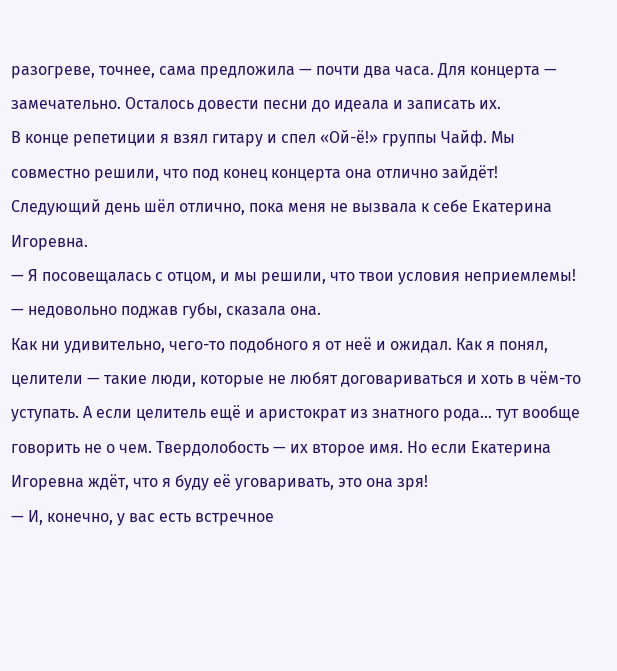разогреве, точнее, сама предложила — почти два часа. Для концерта — замечательно. Осталось довести песни до идеала и записать их.
В конце репетиции я взял гитару и спел «Ой-ё!» группы Чайф. Мы совместно решили, что под конец концерта она отлично зайдёт!
Следующий день шёл отлично, пока меня не вызвала к себе Екатерина Игоревна.
— Я посовещалась с отцом, и мы решили, что твои условия неприемлемы! — недовольно поджав губы, сказала она.
Как ни удивительно, чего-то подобного я от неё и ожидал. Как я понял, целители — такие люди, которые не любят договариваться и хоть в чём-то уступать. А если целитель ещё и аристократ из знатного рода… тут вообще говорить не о чем. Твердолобость — их второе имя. Но если Екатерина Игоревна ждёт, что я буду её уговаривать, это она зря!
— И, конечно, у вас есть встречное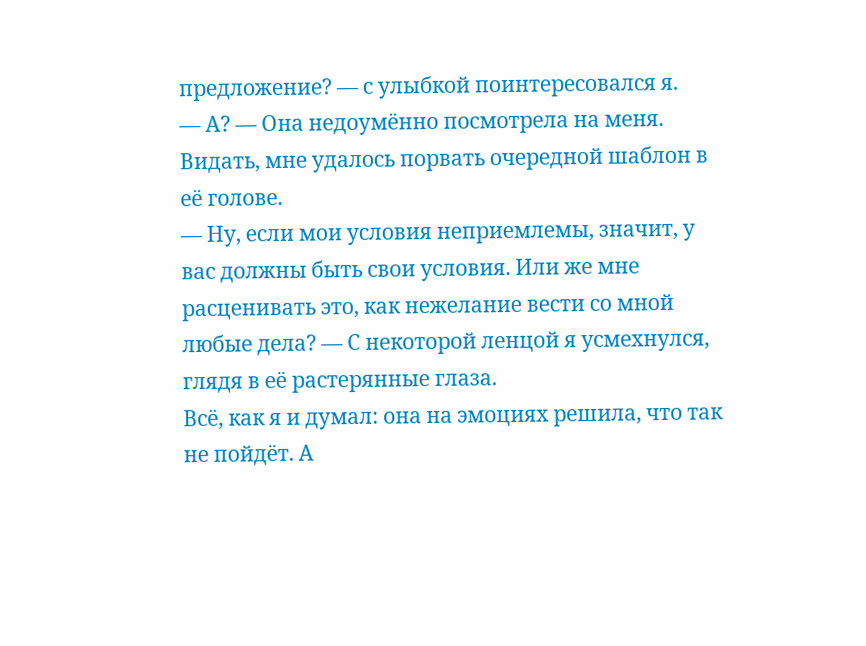предложение? — с улыбкой поинтересовался я.
— А? — Она недоумённо посмотрела на меня. Видать, мне удалось порвать очередной шаблон в её голове.
— Ну, если мои условия неприемлемы, значит, у вас должны быть свои условия. Или же мне расценивать это, как нежелание вести со мной любые дела? — С некоторой ленцой я усмехнулся, глядя в её растерянные глаза.
Всё, как я и думал: она на эмоциях решила, что так не пойдёт. А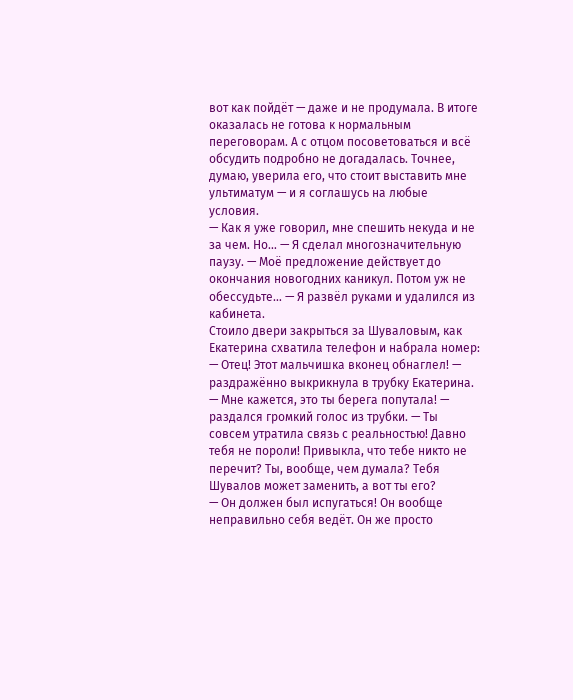вот как пойдёт — даже и не продумала. В итоге оказалась не готова к нормальным переговорам. А с отцом посоветоваться и всё обсудить подробно не догадалась. Точнее, думаю, уверила его, что стоит выставить мне ультиматум — и я соглашусь на любые условия.
— Как я уже говорил, мне спешить некуда и не за чем. Но… — Я сделал многозначительную паузу. — Моё предложение действует до окончания новогодних каникул. Потом уж не обессудьте… — Я развёл руками и удалился из кабинета.
Стоило двери закрыться за Шуваловым, как Екатерина схватила телефон и набрала номер:
— Отец! Этот мальчишка вконец обнаглел! — раздражённо выкрикнула в трубку Екатерина.
— Мне кажется, это ты берега попутала! — раздался громкий голос из трубки. — Ты совсем утратила связь с реальностью! Давно тебя не пороли! Привыкла, что тебе никто не перечит? Ты, вообще, чем думала? Тебя Шувалов может заменить, а вот ты его?
— Он должен был испугаться! Он вообще неправильно себя ведёт. Он же просто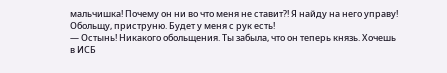мальчишка! Почему он ни во что меня не ставит?! Я найду на него управу! Обольщу, приструню. Будет у меня с рук есть!
— Остынь! Никакого обольщения. Ты забыла, что он теперь князь. Хочешь в ИСБ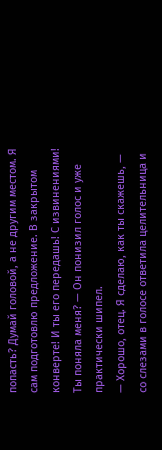попасть? Думай головой, а не другим местом. Я сам подготовлю предложение. В закрытом конверте! И ты его передашь! С извинениями! Ты поняла меня? — Он понизил голос и уже практически шипел.
— Хорошо, отец. Я сделаю, как ты скажешь, — со слезами в голосе ответила целительница и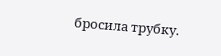бросила трубку.